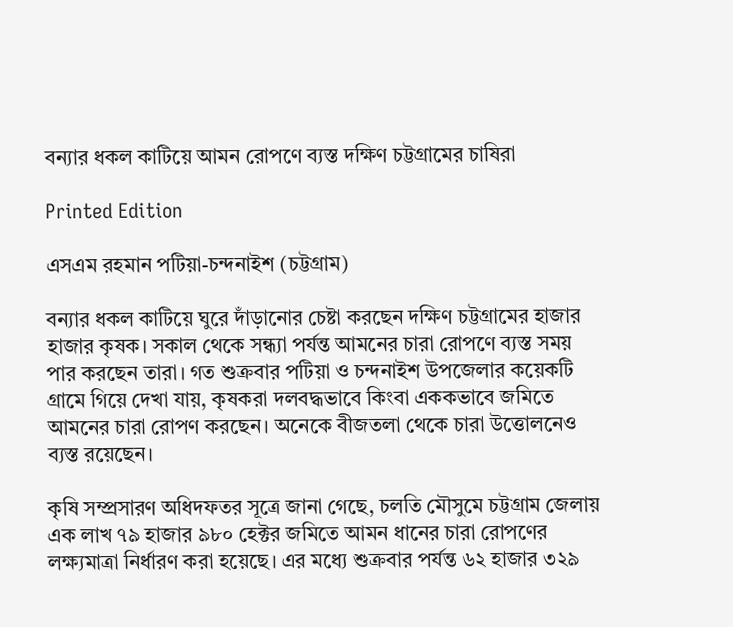বন্যার ধকল কাটিয়ে আমন রোপণে ব্যস্ত দক্ষিণ চট্টগ্রামের চাষিরা

Printed Edition

এসএম রহমান পটিয়া-চন্দনাইশ (চট্টগ্রাম)

বন্যার ধকল কাটিয়ে ঘুরে দাঁড়ানোর চেষ্টা করছেন দক্ষিণ চট্টগ্রামের হাজার হাজার কৃষক। সকাল থেকে সন্ধ্যা পর্যন্ত আমনের চারা রোপণে ব্যস্ত সময় পার করছেন তারা। গত শুক্রবার পটিয়া ও চন্দনাইশ উপজেলার কয়েকটি গ্রামে গিয়ে দেখা যায়, কৃষকরা দলবদ্ধভাবে কিংবা এককভাবে জমিতে আমনের চারা রোপণ করছেন। অনেকে বীজতলা থেকে চারা উত্তোলনেও ব্যস্ত রয়েছেন।

কৃষি সম্প্রসারণ অধিদফতর সূত্রে জানা গেছে, চলতি মৌসুমে চট্টগ্রাম জেলায় এক লাখ ৭৯ হাজার ৯৮০ হেক্টর জমিতে আমন ধানের চারা রোপণের লক্ষ্যমাত্রা নির্ধারণ করা হয়েছে। এর মধ্যে শুক্রবার পর্যন্ত ৬২ হাজার ৩২৯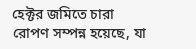হেক্টর জমিতে চারা রোপণ সম্পন্ন হয়েছে, যা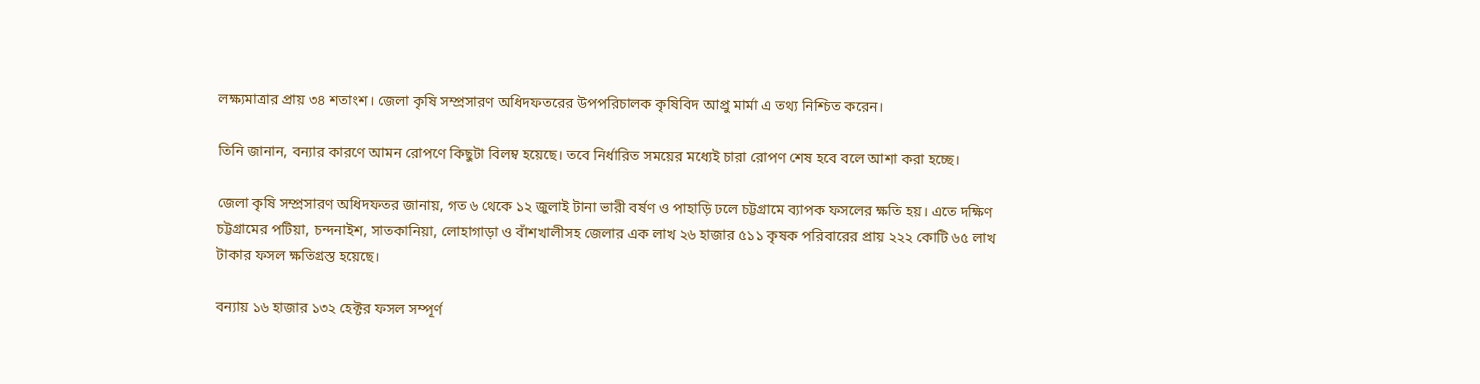লক্ষ্যমাত্রার প্রায় ৩৪ শতাংশ। জেলা কৃষি সম্প্রসারণ অধিদফতরের উপপরিচালক কৃষিবিদ আপ্রু মার্মা এ তথ্য নিশ্চিত করেন।

তিনি জানান, বন্যার কারণে আমন রোপণে কিছুটা বিলম্ব হয়েছে। তবে নির্ধারিত সময়ের মধ্যেই চারা রোপণ শেষ হবে বলে আশা করা হচ্ছে।

জেলা কৃষি সম্প্রসারণ অধিদফতর জানায়, গত ৬ থেকে ১২ জুলাই টানা ভারী বর্ষণ ও পাহাড়ি ঢলে চট্টগ্রামে ব্যাপক ফসলের ক্ষতি হয়। এতে দক্ষিণ চট্টগ্রামের পটিয়া, চন্দনাইশ, সাতকানিয়া, লোহাগাড়া ও বাঁশখালীসহ জেলার এক লাখ ২৬ হাজার ৫১১ কৃষক পরিবারের প্রায় ২২২ কোটি ৬৫ লাখ টাকার ফসল ক্ষতিগ্রস্ত হয়েছে।

বন্যায় ১৬ হাজার ১৩২ হেক্টর ফসল সম্পূর্ণ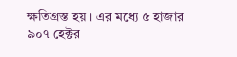ক্ষতিগ্রস্ত হয়। এর মধ্যে ৫ হাজার ৯০৭ হেক্টর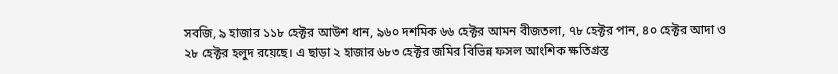সবজি, ৯ হাজার ১১৮ হেক্টর আউশ ধান, ৯৬০ দশমিক ৬৬ হেক্টর আমন বীজতলা, ৭৮ হেক্টর পান, ৪০ হেক্টর আদা ও ২৮ হেক্টর হলুদ রয়েছে। এ ছাড়া ২ হাজার ৬৮৩ হেক্টর জমির বিভিন্ন ফসল আংশিক ক্ষতিগ্রস্ত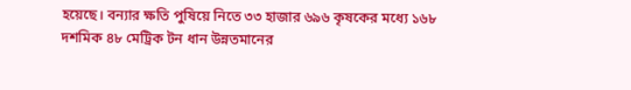হয়েছে। বন্যার ক্ষতি পুষিয়ে নিতে ৩৩ হাজার ৬৯৬ কৃষকের মধ্যে ১৬৮ দশমিক ৪৮ মেট্রিক টন ধান উন্নতমানের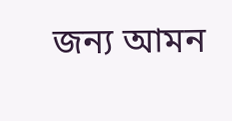জন্য আমন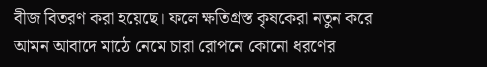বীজ বিতরণ করা হয়েছে। ফলে ক্ষতিগ্রস্ত কৃষকেরা নতুন করে আমন আবাদে মাঠে নেমে চারা রোপনে কোনো ধরণের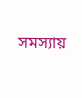সমস্যায়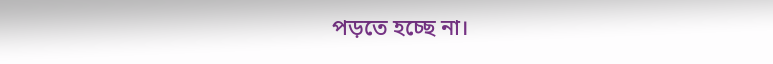পড়তে হচ্ছে না।